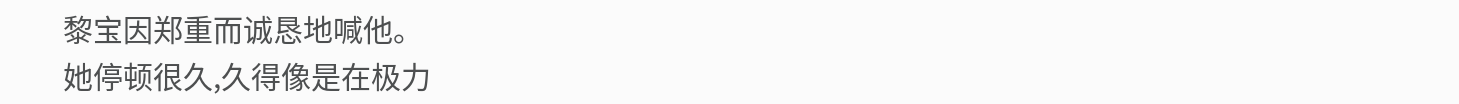黎宝因郑重而诚恳地喊他。
她停顿很久,久得像是在极力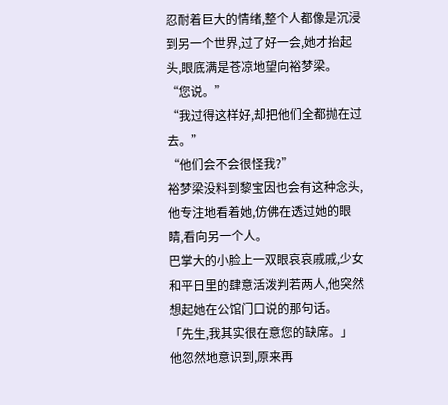忍耐着巨大的情绪,整个人都像是沉浸到另一个世界,过了好一会,她才抬起头,眼底满是苍凉地望向裕梦梁。
“您说。”
“我过得这样好,却把他们全都抛在过去。”
“他们会不会很怪我?”
裕梦梁没料到黎宝因也会有这种念头,他专注地看着她,仿佛在透过她的眼睛,看向另一个人。
巴掌大的小脸上一双眼哀哀戚戚,少女和平日里的肆意活泼判若两人,他突然想起她在公馆门口说的那句话。
「先生,我其实很在意您的缺席。」
他忽然地意识到,原来再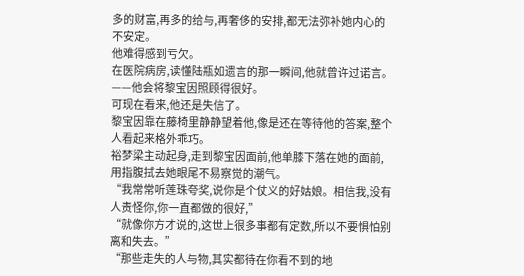多的财富,再多的给与,再奢侈的安排,都无法弥补她内心的不安定。
他难得感到亏欠。
在医院病房,读懂陆瓶如遗言的那一瞬间,他就曾许过诺言。
——他会将黎宝因照顾得很好。
可现在看来,他还是失信了。
黎宝因靠在藤椅里静静望着他,像是还在等待他的答案,整个人看起来格外乖巧。
裕梦梁主动起身,走到黎宝因面前,他单膝下落在她的面前,用指腹拭去她眼尾不易察觉的潮气。
“我常常听莲珠夸奖,说你是个仗义的好姑娘。相信我,没有人责怪你,你一直都做的很好,”
“就像你方才说的,这世上很多事都有定数,所以不要惧怕别离和失去。”
“那些走失的人与物,其实都待在你看不到的地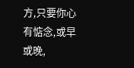方,只要你心有惦念,或早或晚,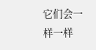它们会一样一样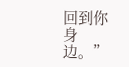回到你身边。”